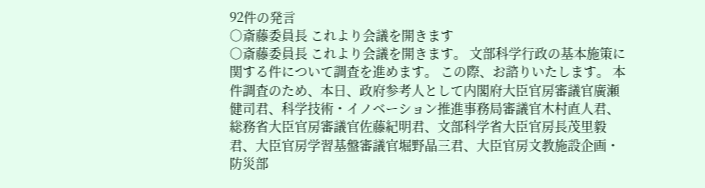92件の発言
○斎藤委員長 これより会議を開きます
○斎藤委員長 これより会議を開きます。 文部科学行政の基本施策に関する件について調査を進めます。 この際、お諮りいたします。 本件調査のため、本日、政府参考人として内閣府大臣官房審議官廣瀬健司君、科学技術・イノベーション推進事務局審議官木村直人君、総務省大臣官房審議官佐藤紀明君、文部科学省大臣官房長茂里毅君、大臣官房学習基盤審議官堀野晶三君、大臣官房文教施設企画・防災部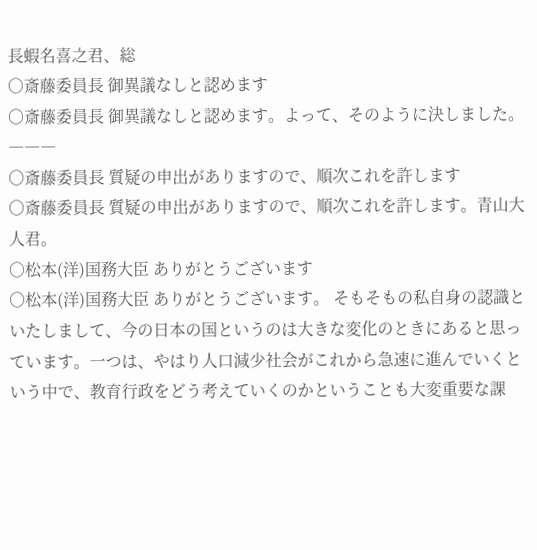長蝦名喜之君、総
○斎藤委員長 御異議なしと認めます
○斎藤委員長 御異議なしと認めます。よって、そのように決しました。 ―――
○斎藤委員長 質疑の申出がありますので、順次これを許します
○斎藤委員長 質疑の申出がありますので、順次これを許します。青山大人君。
○松本(洋)国務大臣 ありがとうございます
○松本(洋)国務大臣 ありがとうございます。 そもそもの私自身の認識といたしまして、今の日本の国というのは大きな変化のときにあると思っています。一つは、やはり人口減少社会がこれから急速に進んでいくという中で、教育行政をどう考えていくのかということも大変重要な課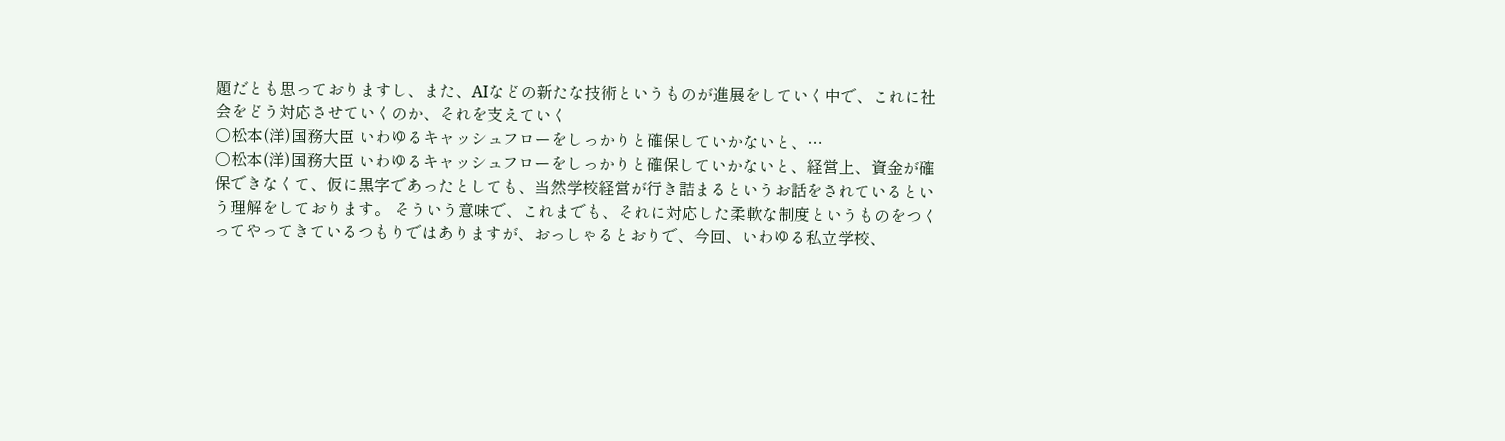題だとも思っておりますし、また、AIなどの新たな技術というものが進展をしていく中で、これに社会をどう対応させていくのか、それを支えていく
○松本(洋)国務大臣 いわゆるキャッシュフローをしっかりと確保していかないと、…
○松本(洋)国務大臣 いわゆるキャッシュフローをしっかりと確保していかないと、経営上、資金が確保できなくて、仮に黒字であったとしても、当然学校経営が行き詰まるというお話をされているという理解をしております。 そういう意味で、これまでも、それに対応した柔軟な制度というものをつくってやってきているつもりではありますが、おっしゃるとおりで、今回、いわゆる私立学校、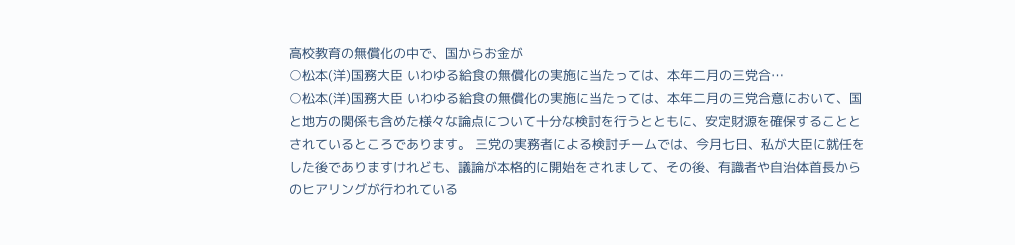高校教育の無償化の中で、国からお金が
○松本(洋)国務大臣 いわゆる給食の無償化の実施に当たっては、本年二月の三党合…
○松本(洋)国務大臣 いわゆる給食の無償化の実施に当たっては、本年二月の三党合意において、国と地方の関係も含めた様々な論点について十分な検討を行うとともに、安定財源を確保することとされているところであります。 三党の実務者による検討チームでは、今月七日、私が大臣に就任をした後でありますけれども、議論が本格的に開始をされまして、その後、有識者や自治体首長からのヒアリングが行われている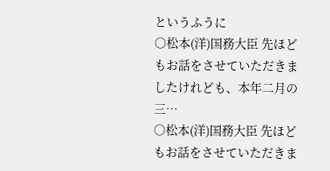というふうに
○松本(洋)国務大臣 先ほどもお話をさせていただきましたけれども、本年二月の三…
○松本(洋)国務大臣 先ほどもお話をさせていただきま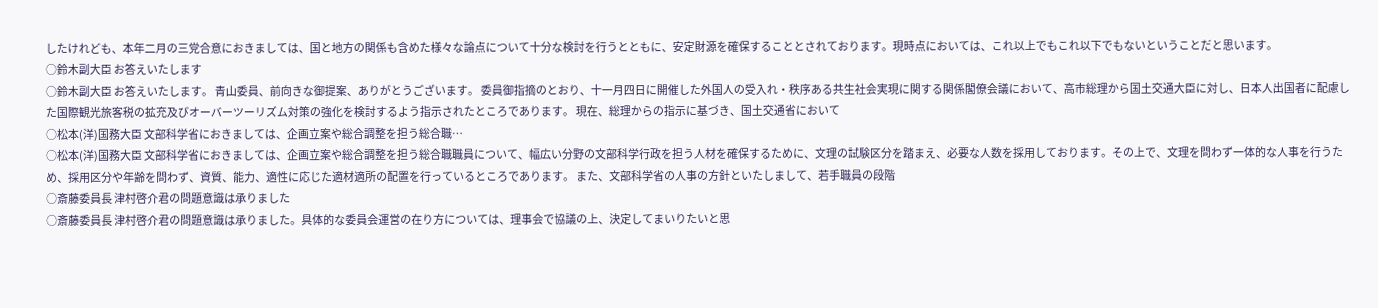したけれども、本年二月の三党合意におきましては、国と地方の関係も含めた様々な論点について十分な検討を行うとともに、安定財源を確保することとされております。現時点においては、これ以上でもこれ以下でもないということだと思います。
○鈴木副大臣 お答えいたします
○鈴木副大臣 お答えいたします。 青山委員、前向きな御提案、ありがとうございます。 委員御指摘のとおり、十一月四日に開催した外国人の受入れ・秩序ある共生社会実現に関する関係閣僚会議において、高市総理から国土交通大臣に対し、日本人出国者に配慮した国際観光旅客税の拡充及びオーバーツーリズム対策の強化を検討するよう指示されたところであります。 現在、総理からの指示に基づき、国土交通省において
○松本(洋)国務大臣 文部科学省におきましては、企画立案や総合調整を担う総合職…
○松本(洋)国務大臣 文部科学省におきましては、企画立案や総合調整を担う総合職職員について、幅広い分野の文部科学行政を担う人材を確保するために、文理の試験区分を踏まえ、必要な人数を採用しております。その上で、文理を問わず一体的な人事を行うため、採用区分や年齢を問わず、資質、能力、適性に応じた適材適所の配置を行っているところであります。 また、文部科学省の人事の方針といたしまして、若手職員の段階
○斎藤委員長 津村啓介君の問題意識は承りました
○斎藤委員長 津村啓介君の問題意識は承りました。具体的な委員会運営の在り方については、理事会で協議の上、決定してまいりたいと思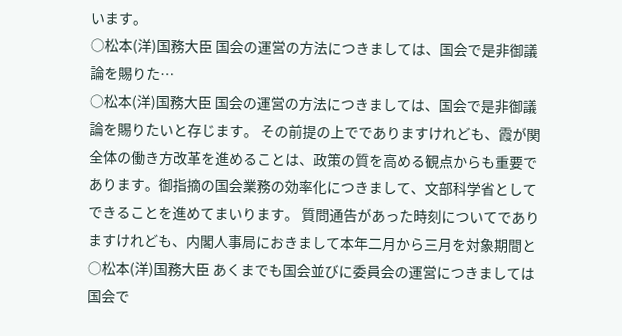います。
○松本(洋)国務大臣 国会の運営の方法につきましては、国会で是非御議論を賜りた…
○松本(洋)国務大臣 国会の運営の方法につきましては、国会で是非御議論を賜りたいと存じます。 その前提の上ででありますけれども、霞が関全体の働き方改革を進めることは、政策の質を高める観点からも重要であります。御指摘の国会業務の効率化につきまして、文部科学省としてできることを進めてまいります。 質問通告があった時刻についてでありますけれども、内閣人事局におきまして本年二月から三月を対象期間と
○松本(洋)国務大臣 あくまでも国会並びに委員会の運営につきましては国会で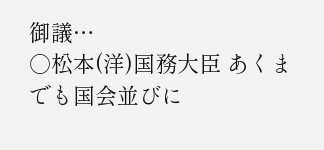御議…
○松本(洋)国務大臣 あくまでも国会並びに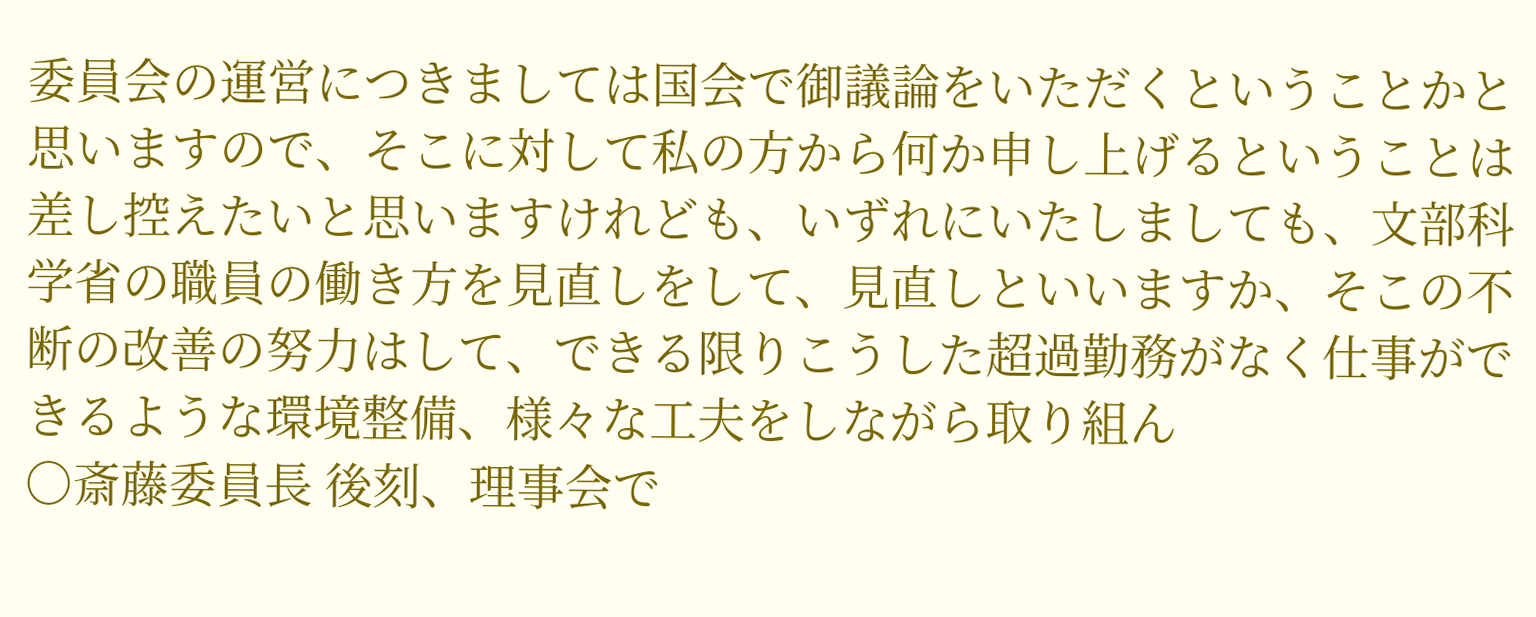委員会の運営につきましては国会で御議論をいただくということかと思いますので、そこに対して私の方から何か申し上げるということは差し控えたいと思いますけれども、いずれにいたしましても、文部科学省の職員の働き方を見直しをして、見直しといいますか、そこの不断の改善の努力はして、できる限りこうした超過勤務がなく仕事ができるような環境整備、様々な工夫をしながら取り組ん
○斎藤委員長 後刻、理事会で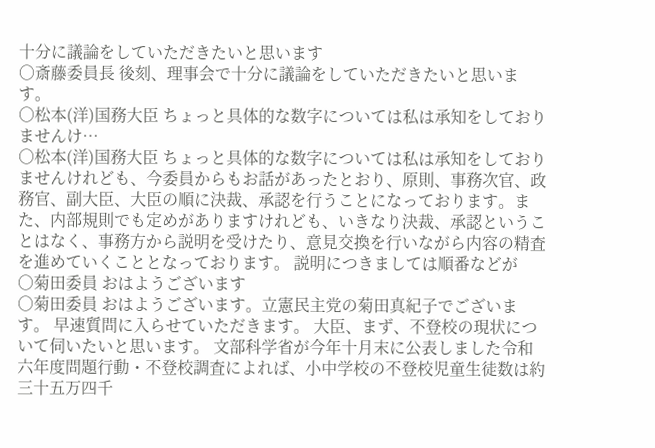十分に議論をしていただきたいと思います
○斎藤委員長 後刻、理事会で十分に議論をしていただきたいと思います。
○松本(洋)国務大臣 ちょっと具体的な数字については私は承知をしておりませんけ…
○松本(洋)国務大臣 ちょっと具体的な数字については私は承知をしておりませんけれども、今委員からもお話があったとおり、原則、事務次官、政務官、副大臣、大臣の順に決裁、承認を行うことになっております。また、内部規則でも定めがありますけれども、いきなり決裁、承認ということはなく、事務方から説明を受けたり、意見交換を行いながら内容の精査を進めていくこととなっております。 説明につきましては順番などが
○菊田委員 おはようございます
○菊田委員 おはようございます。立憲民主党の菊田真紀子でございます。 早速質問に入らせていただきます。 大臣、まず、不登校の現状について伺いたいと思います。 文部科学省が今年十月末に公表しました令和六年度問題行動・不登校調査によれば、小中学校の不登校児童生徒数は約三十五万四千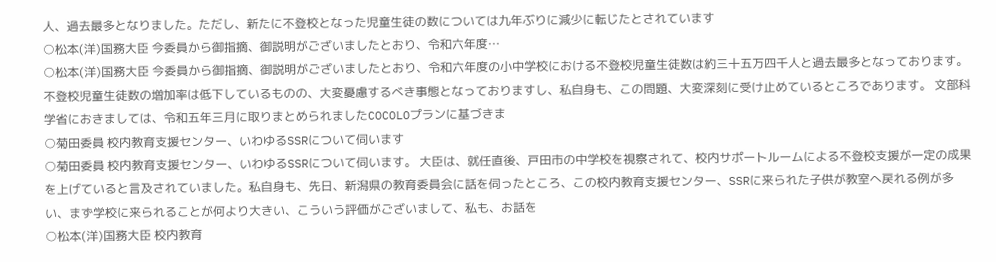人、過去最多となりました。ただし、新たに不登校となった児童生徒の数については九年ぶりに減少に転じたとされています
○松本(洋)国務大臣 今委員から御指摘、御説明がございましたとおり、令和六年度…
○松本(洋)国務大臣 今委員から御指摘、御説明がございましたとおり、令和六年度の小中学校における不登校児童生徒数は約三十五万四千人と過去最多となっております。不登校児童生徒数の増加率は低下しているものの、大変憂慮するべき事態となっておりますし、私自身も、この問題、大変深刻に受け止めているところであります。 文部科学省におきましては、令和五年三月に取りまとめられましたCOCOLOプランに基づきま
○菊田委員 校内教育支援センター、いわゆるSSRについて伺います
○菊田委員 校内教育支援センター、いわゆるSSRについて伺います。 大臣は、就任直後、戸田市の中学校を視察されて、校内サポートルームによる不登校支援が一定の成果を上げていると言及されていました。私自身も、先日、新潟県の教育委員会に話を伺ったところ、この校内教育支援センター、SSRに来られた子供が教室へ戻れる例が多い、まず学校に来られることが何より大きい、こういう評価がございまして、私も、お話を
○松本(洋)国務大臣 校内教育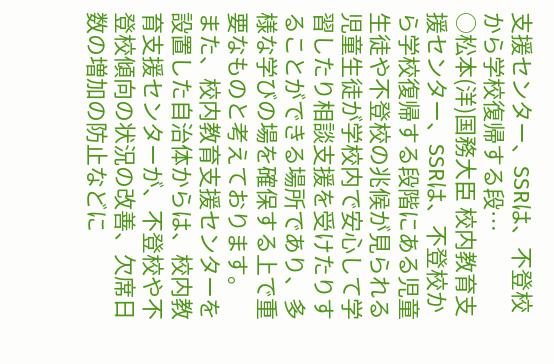支援センター、SSRは、不登校から学校復帰する段…
○松本(洋)国務大臣 校内教育支援センター、SSRは、不登校から学校復帰する段階にある児童生徒や不登校の兆候が見られる児童生徒が学校内で安心して学習したり相談支援を受けたりすることができる場所であり、多様な学びの場を確保する上で重要なものと考えております。 また、校内教育支援センターを設置した自治体からは、校内教育支援センターが、不登校や不登校傾向の状況の改善、欠席日数の増加の防止などに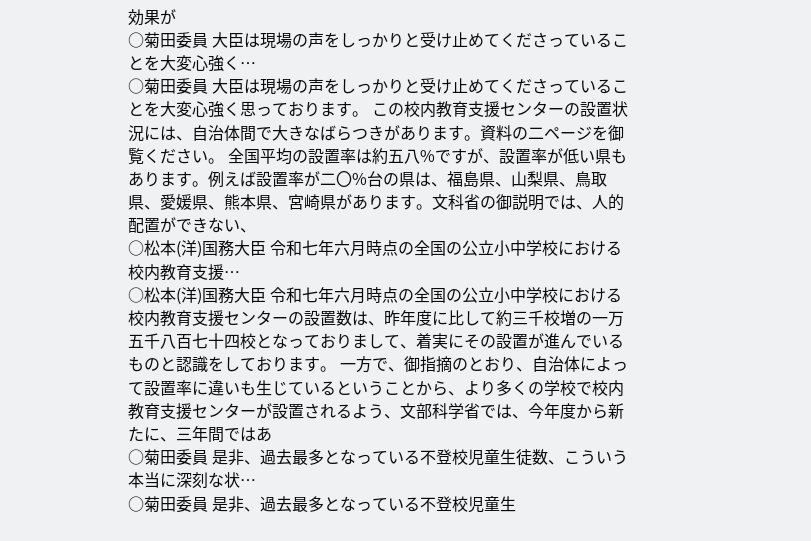効果が
○菊田委員 大臣は現場の声をしっかりと受け止めてくださっていることを大変心強く…
○菊田委員 大臣は現場の声をしっかりと受け止めてくださっていることを大変心強く思っております。 この校内教育支援センターの設置状況には、自治体間で大きなばらつきがあります。資料の二ページを御覧ください。 全国平均の設置率は約五八%ですが、設置率が低い県もあります。例えば設置率が二〇%台の県は、福島県、山梨県、鳥取県、愛媛県、熊本県、宮崎県があります。文科省の御説明では、人的配置ができない、
○松本(洋)国務大臣 令和七年六月時点の全国の公立小中学校における校内教育支援…
○松本(洋)国務大臣 令和七年六月時点の全国の公立小中学校における校内教育支援センターの設置数は、昨年度に比して約三千校増の一万五千八百七十四校となっておりまして、着実にその設置が進んでいるものと認識をしております。 一方で、御指摘のとおり、自治体によって設置率に違いも生じているということから、より多くの学校で校内教育支援センターが設置されるよう、文部科学省では、今年度から新たに、三年間ではあ
○菊田委員 是非、過去最多となっている不登校児童生徒数、こういう本当に深刻な状…
○菊田委員 是非、過去最多となっている不登校児童生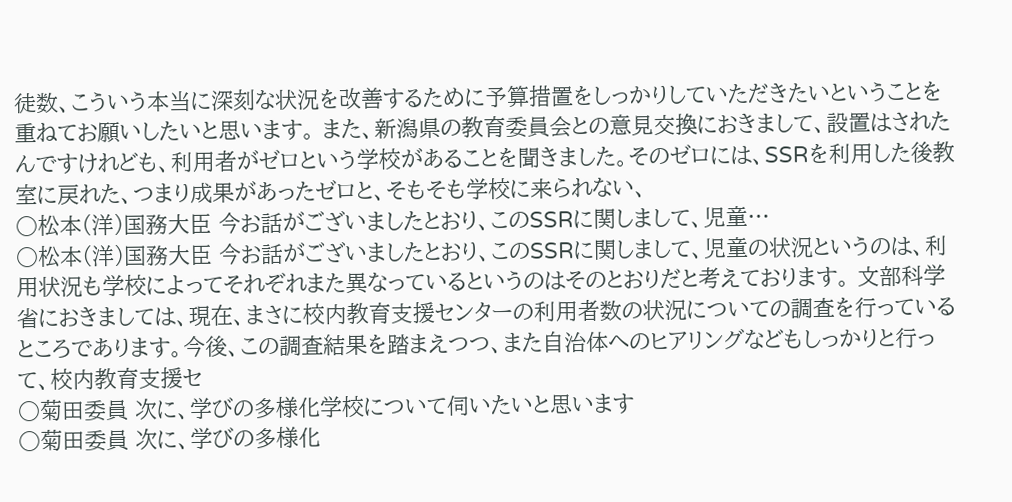徒数、こういう本当に深刻な状況を改善するために予算措置をしっかりしていただきたいということを重ねてお願いしたいと思います。 また、新潟県の教育委員会との意見交換におきまして、設置はされたんですけれども、利用者がゼロという学校があることを聞きました。そのゼロには、SSRを利用した後教室に戻れた、つまり成果があったゼロと、そもそも学校に来られない、
○松本(洋)国務大臣 今お話がございましたとおり、このSSRに関しまして、児童…
○松本(洋)国務大臣 今お話がございましたとおり、このSSRに関しまして、児童の状況というのは、利用状況も学校によってそれぞれまた異なっているというのはそのとおりだと考えております。 文部科学省におきましては、現在、まさに校内教育支援センターの利用者数の状況についての調査を行っているところであります。今後、この調査結果を踏まえつつ、また自治体へのヒアリングなどもしっかりと行って、校内教育支援セ
○菊田委員 次に、学びの多様化学校について伺いたいと思います
○菊田委員 次に、学びの多様化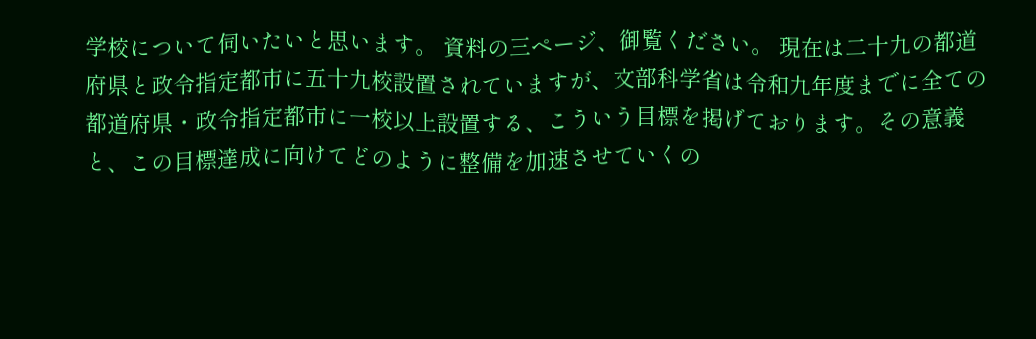学校について伺いたいと思います。 資料の三ページ、御覧ください。 現在は二十九の都道府県と政令指定都市に五十九校設置されていますが、文部科学省は令和九年度までに全ての都道府県・政令指定都市に一校以上設置する、こういう目標を掲げております。その意義と、この目標達成に向けてどのように整備を加速させていくの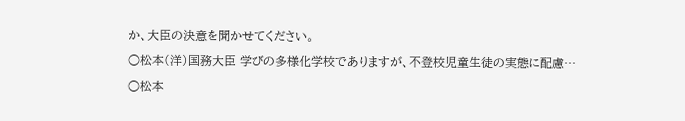か、大臣の決意を聞かせてください。
○松本(洋)国務大臣 学びの多様化学校でありますが、不登校児童生徒の実態に配慮…
○松本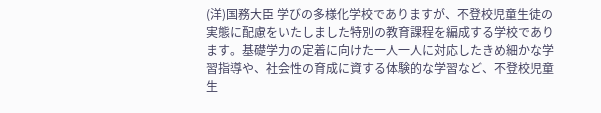(洋)国務大臣 学びの多様化学校でありますが、不登校児童生徒の実態に配慮をいたしました特別の教育課程を編成する学校であります。基礎学力の定着に向けた一人一人に対応したきめ細かな学習指導や、社会性の育成に資する体験的な学習など、不登校児童生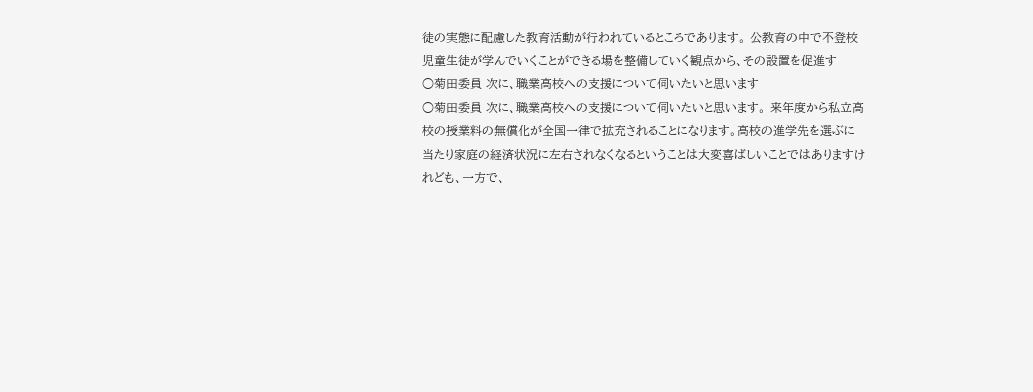徒の実態に配慮した教育活動が行われているところであります。 公教育の中で不登校児童生徒が学んでいくことができる場を整備していく観点から、その設置を促進す
○菊田委員 次に、職業高校への支援について伺いたいと思います
○菊田委員 次に、職業高校への支援について伺いたいと思います。 来年度から私立高校の授業料の無償化が全国一律で拡充されることになります。高校の進学先を選ぶに当たり家庭の経済状況に左右されなくなるということは大変喜ばしいことではありますけれども、一方で、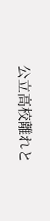公立高校離れと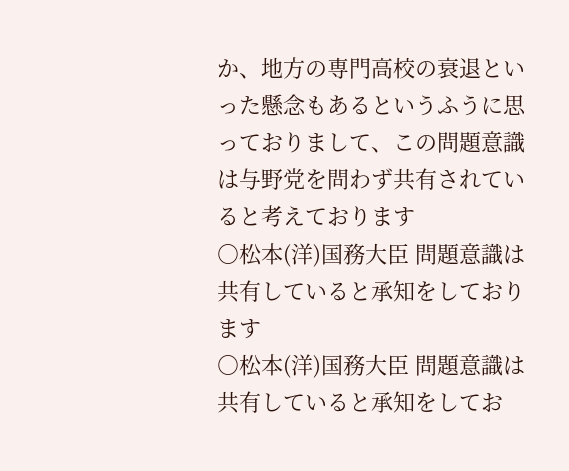か、地方の専門高校の衰退といった懸念もあるというふうに思っておりまして、この問題意識は与野党を問わず共有されていると考えております
○松本(洋)国務大臣 問題意識は共有していると承知をしております
○松本(洋)国務大臣 問題意識は共有していると承知をしてお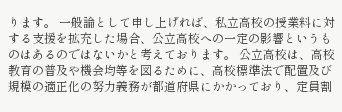ります。 一般論として申し上げれば、私立高校の授業料に対する支援を拡充した場合、公立高校への一定の影響というものはあるのではないかと考えております。 公立高校は、高校教育の普及や機会均等を図るために、高校標準法で配置及び規模の適正化の努力義務が都道府県にかかっており、定員割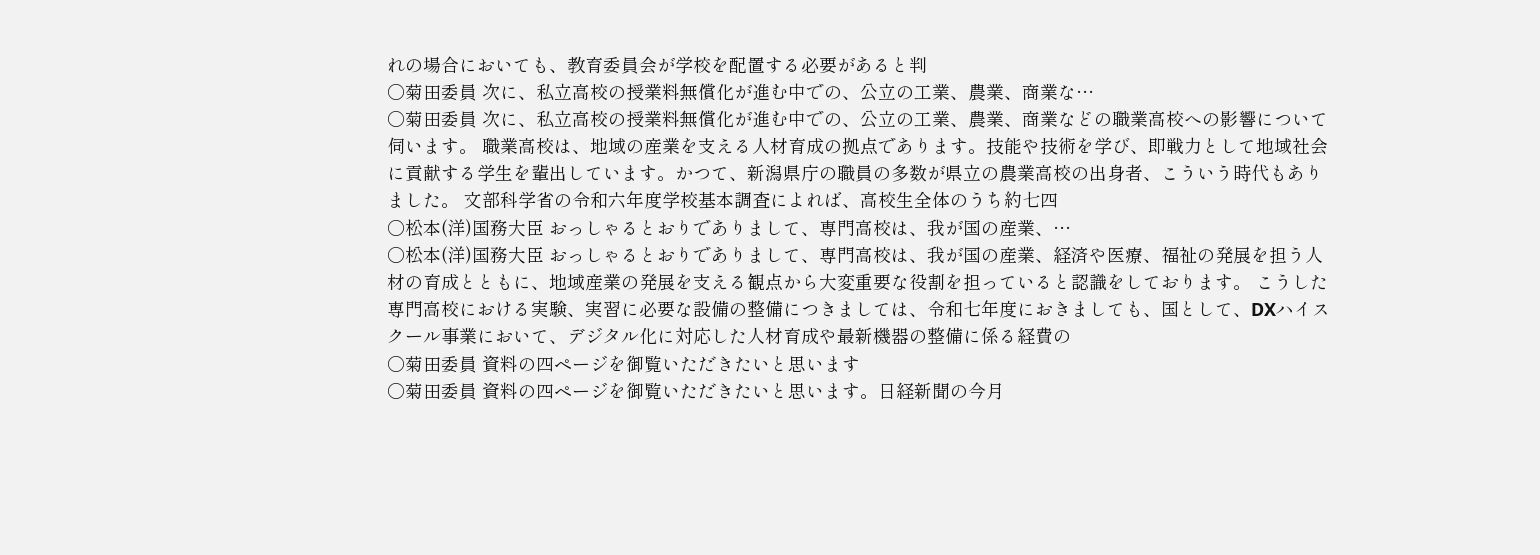れの場合においても、教育委員会が学校を配置する必要があると判
○菊田委員 次に、私立高校の授業料無償化が進む中での、公立の工業、農業、商業な…
○菊田委員 次に、私立高校の授業料無償化が進む中での、公立の工業、農業、商業などの職業高校への影響について伺います。 職業高校は、地域の産業を支える人材育成の拠点であります。技能や技術を学び、即戦力として地域社会に貢献する学生を輩出しています。かつて、新潟県庁の職員の多数が県立の農業高校の出身者、こういう時代もありました。 文部科学省の令和六年度学校基本調査によれば、高校生全体のうち約七四
○松本(洋)国務大臣 おっしゃるとおりでありまして、専門高校は、我が国の産業、…
○松本(洋)国務大臣 おっしゃるとおりでありまして、専門高校は、我が国の産業、経済や医療、福祉の発展を担う人材の育成とともに、地域産業の発展を支える観点から大変重要な役割を担っていると認識をしております。 こうした専門高校における実験、実習に必要な設備の整備につきましては、令和七年度におきましても、国として、DXハイスクール事業において、デジタル化に対応した人材育成や最新機器の整備に係る経費の
○菊田委員 資料の四ページを御覧いただきたいと思います
○菊田委員 資料の四ページを御覧いただきたいと思います。日経新聞の今月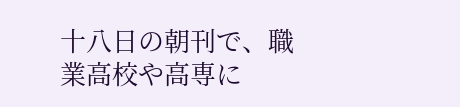十八日の朝刊で、職業高校や高専に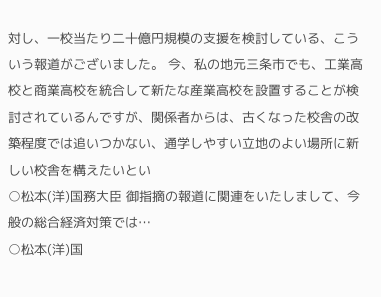対し、一校当たり二十億円規模の支援を検討している、こういう報道がございました。 今、私の地元三条市でも、工業高校と商業高校を統合して新たな産業高校を設置することが検討されているんですが、関係者からは、古くなった校舎の改築程度では追いつかない、通学しやすい立地のよい場所に新しい校舎を構えたいとい
○松本(洋)国務大臣 御指摘の報道に関連をいたしまして、今般の総合経済対策では…
○松本(洋)国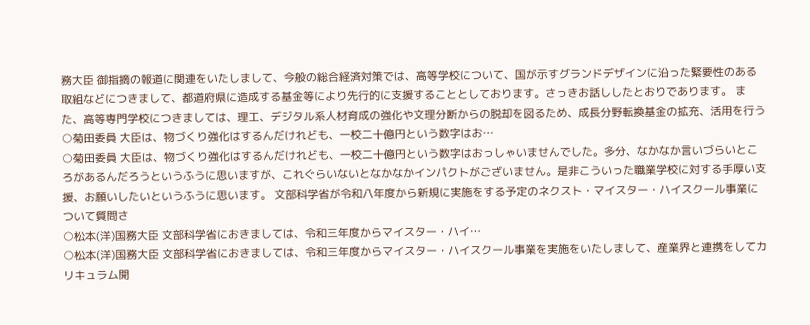務大臣 御指摘の報道に関連をいたしまして、今般の総合経済対策では、高等学校について、国が示すグランドデザインに沿った緊要性のある取組などにつきまして、都道府県に造成する基金等により先行的に支援することとしております。さっきお話ししたとおりであります。 また、高等専門学校につきましては、理工、デジタル系人材育成の強化や文理分断からの脱却を図るため、成長分野転換基金の拡充、活用を行う
○菊田委員 大臣は、物づくり強化はするんだけれども、一校二十億円という数字はお…
○菊田委員 大臣は、物づくり強化はするんだけれども、一校二十億円という数字はおっしゃいませんでした。多分、なかなか言いづらいところがあるんだろうというふうに思いますが、これぐらいないとなかなかインパクトがございません。是非こういった職業学校に対する手厚い支援、お願いしたいというふうに思います。 文部科学省が令和八年度から新規に実施をする予定のネクスト・マイスター・ハイスクール事業について質問さ
○松本(洋)国務大臣 文部科学省におきましては、令和三年度からマイスター・ハイ…
○松本(洋)国務大臣 文部科学省におきましては、令和三年度からマイスター・ハイスクール事業を実施をいたしまして、産業界と連携をしてカリキュラム開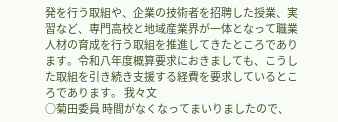発を行う取組や、企業の技術者を招聘した授業、実習など、専門高校と地域産業界が一体となって職業人材の育成を行う取組を推進してきたところであります。令和八年度概算要求におきましても、こうした取組を引き続き支援する経費を要求しているところであります。 我々文
○菊田委員 時間がなくなってまいりましたので、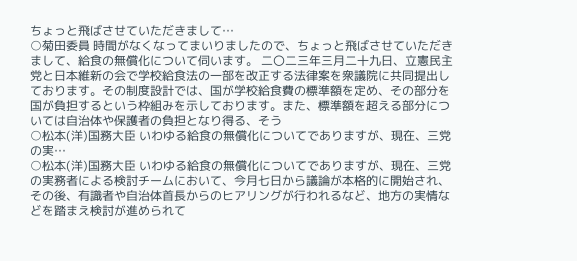ちょっと飛ばさせていただきまして…
○菊田委員 時間がなくなってまいりましたので、ちょっと飛ばさせていただきまして、給食の無償化について伺います。 二〇二三年三月二十九日、立憲民主党と日本維新の会で学校給食法の一部を改正する法律案を衆議院に共同提出しております。その制度設計では、国が学校給食費の標準額を定め、その部分を国が負担するという枠組みを示しております。また、標準額を超える部分については自治体や保護者の負担となり得る、そう
○松本(洋)国務大臣 いわゆる給食の無償化についてでありますが、現在、三党の実…
○松本(洋)国務大臣 いわゆる給食の無償化についてでありますが、現在、三党の実務者による検討チームにおいて、今月七日から議論が本格的に開始され、その後、有識者や自治体首長からのヒアリングが行われるなど、地方の実情などを踏まえ検討が進められて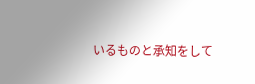いるものと承知をして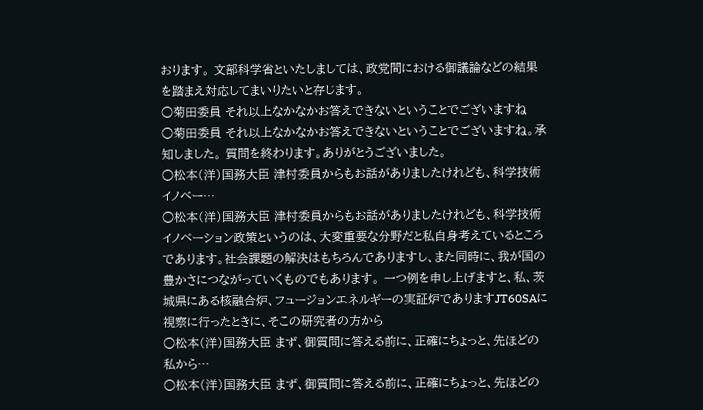おります。 文部科学省といたしましては、政党間における御議論などの結果を踏まえ対応してまいりたいと存じます。
○菊田委員 それ以上なかなかお答えできないということでございますね
○菊田委員 それ以上なかなかお答えできないということでございますね。承知しました。 質問を終わります。ありがとうございました。
○松本(洋)国務大臣 津村委員からもお話がありましたけれども、科学技術イノベー…
○松本(洋)国務大臣 津村委員からもお話がありましたけれども、科学技術イノベーション政策というのは、大変重要な分野だと私自身考えているところであります。社会課題の解決はもちろんでありますし、また同時に、我が国の豊かさにつながっていくものでもあります。 一つ例を申し上げますと、私、茨城県にある核融合炉、フュージョンエネルギーの実証炉でありますJT60SAに視察に行ったときに、そこの研究者の方から
○松本(洋)国務大臣 まず、御質問に答える前に、正確にちょっと、先ほどの私から…
○松本(洋)国務大臣 まず、御質問に答える前に、正確にちょっと、先ほどの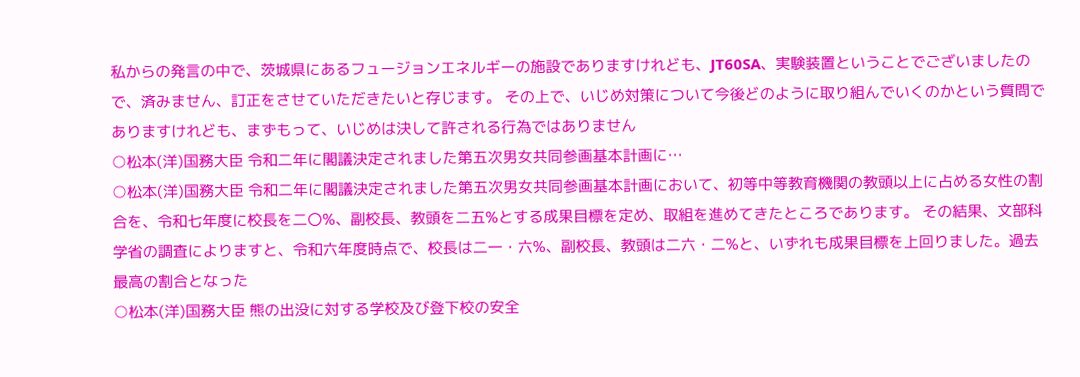私からの発言の中で、茨城県にあるフュージョンエネルギーの施設でありますけれども、JT60SA、実験装置ということでございましたので、済みません、訂正をさせていただきたいと存じます。 その上で、いじめ対策について今後どのように取り組んでいくのかという質問でありますけれども、まずもって、いじめは決して許される行為ではありません
○松本(洋)国務大臣 令和二年に閣議決定されました第五次男女共同参画基本計画に…
○松本(洋)国務大臣 令和二年に閣議決定されました第五次男女共同参画基本計画において、初等中等教育機関の教頭以上に占める女性の割合を、令和七年度に校長を二〇%、副校長、教頭を二五%とする成果目標を定め、取組を進めてきたところであります。 その結果、文部科学省の調査によりますと、令和六年度時点で、校長は二一・六%、副校長、教頭は二六・二%と、いずれも成果目標を上回りました。過去最高の割合となった
○松本(洋)国務大臣 熊の出没に対する学校及び登下校の安全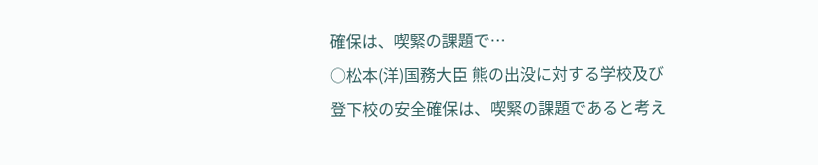確保は、喫緊の課題で…
○松本(洋)国務大臣 熊の出没に対する学校及び登下校の安全確保は、喫緊の課題であると考え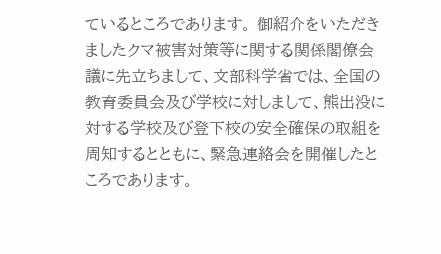ているところであります。 御紹介をいただきましたクマ被害対策等に関する関係閣僚会議に先立ちまして、文部科学省では、全国の教育委員会及び学校に対しまして、熊出没に対する学校及び登下校の安全確保の取組を周知するとともに、緊急連絡会を開催したところであります。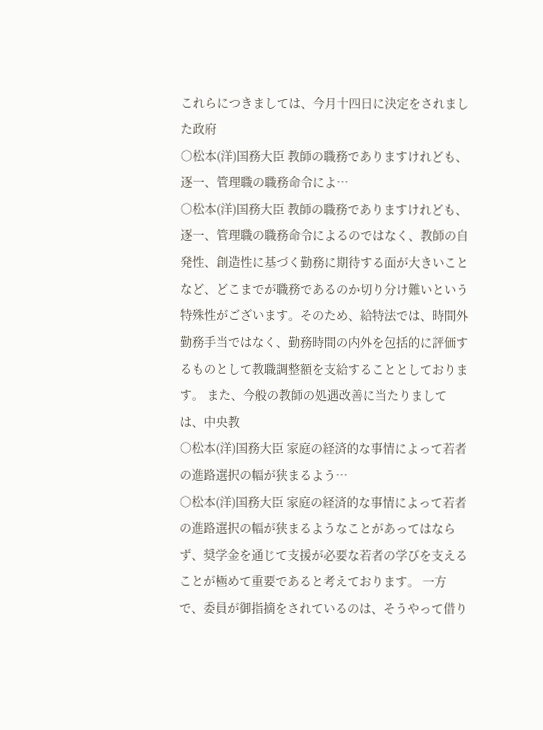これらにつきましては、今月十四日に決定をされました政府
○松本(洋)国務大臣 教師の職務でありますけれども、逐一、管理職の職務命令によ…
○松本(洋)国務大臣 教師の職務でありますけれども、逐一、管理職の職務命令によるのではなく、教師の自発性、創造性に基づく勤務に期待する面が大きいことなど、どこまでが職務であるのか切り分け難いという特殊性がございます。そのため、給特法では、時間外勤務手当ではなく、勤務時間の内外を包括的に評価するものとして教職調整額を支給することとしております。 また、今般の教師の処遇改善に当たりましては、中央教
○松本(洋)国務大臣 家庭の経済的な事情によって若者の進路選択の幅が狭まるよう…
○松本(洋)国務大臣 家庭の経済的な事情によって若者の進路選択の幅が狭まるようなことがあってはならず、奨学金を通じて支援が必要な若者の学びを支えることが極めて重要であると考えております。 一方で、委員が御指摘をされているのは、そうやって借り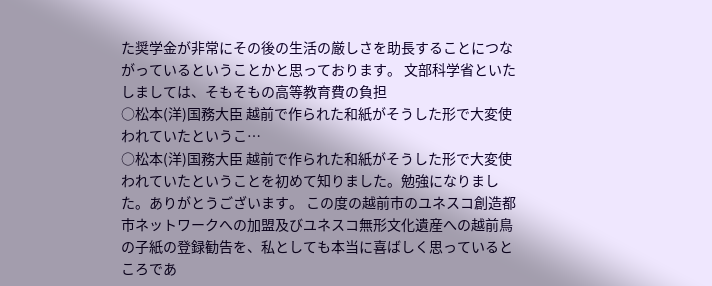た奨学金が非常にその後の生活の厳しさを助長することにつながっているということかと思っております。 文部科学省といたしましては、そもそもの高等教育費の負担
○松本(洋)国務大臣 越前で作られた和紙がそうした形で大変使われていたというこ…
○松本(洋)国務大臣 越前で作られた和紙がそうした形で大変使われていたということを初めて知りました。勉強になりました。ありがとうございます。 この度の越前市のユネスコ創造都市ネットワークへの加盟及びユネスコ無形文化遺産への越前鳥の子紙の登録勧告を、私としても本当に喜ばしく思っているところであ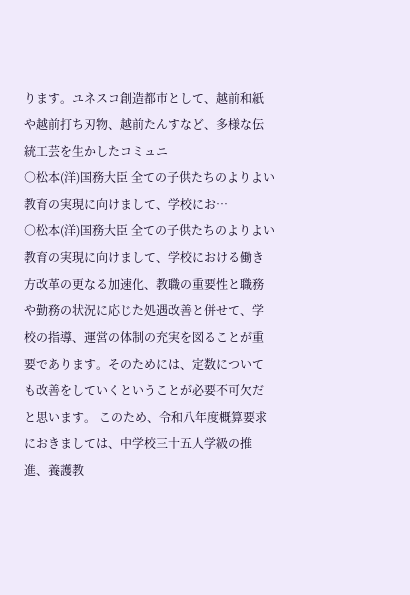ります。ユネスコ創造都市として、越前和紙や越前打ち刃物、越前たんすなど、多様な伝統工芸を生かしたコミュニ
○松本(洋)国務大臣 全ての子供たちのよりよい教育の実現に向けまして、学校にお…
○松本(洋)国務大臣 全ての子供たちのよりよい教育の実現に向けまして、学校における働き方改革の更なる加速化、教職の重要性と職務や勤務の状況に応じた処遇改善と併せて、学校の指導、運営の体制の充実を図ることが重要であります。そのためには、定数についても改善をしていくということが必要不可欠だと思います。 このため、令和八年度概算要求におきましては、中学校三十五人学級の推進、養護教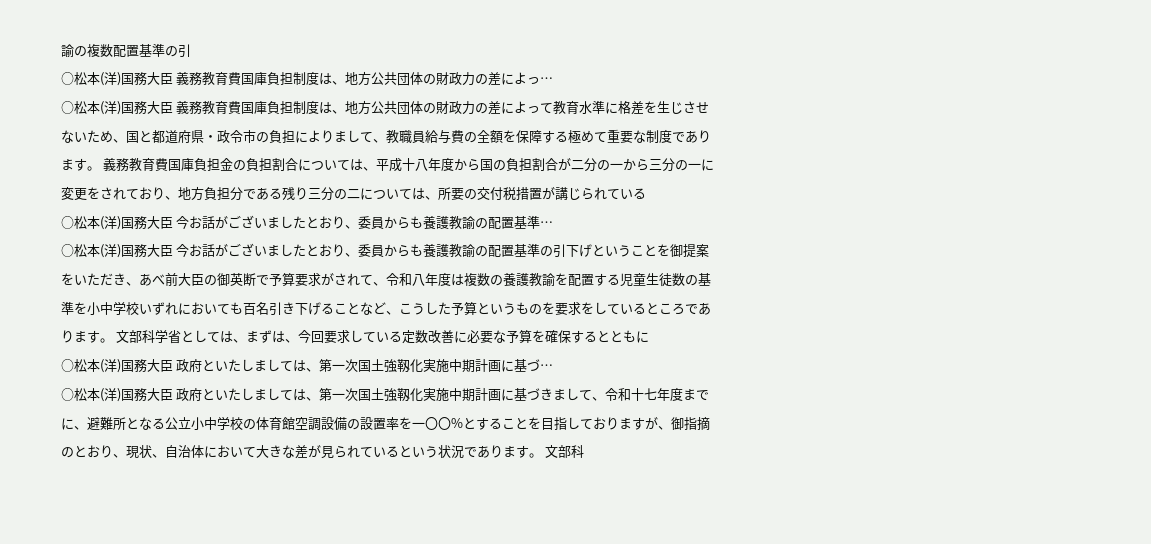諭の複数配置基準の引
○松本(洋)国務大臣 義務教育費国庫負担制度は、地方公共団体の財政力の差によっ…
○松本(洋)国務大臣 義務教育費国庫負担制度は、地方公共団体の財政力の差によって教育水準に格差を生じさせないため、国と都道府県・政令市の負担によりまして、教職員給与費の全額を保障する極めて重要な制度であります。 義務教育費国庫負担金の負担割合については、平成十八年度から国の負担割合が二分の一から三分の一に変更をされており、地方負担分である残り三分の二については、所要の交付税措置が講じられている
○松本(洋)国務大臣 今お話がございましたとおり、委員からも養護教諭の配置基準…
○松本(洋)国務大臣 今お話がございましたとおり、委員からも養護教諭の配置基準の引下げということを御提案をいただき、あべ前大臣の御英断で予算要求がされて、令和八年度は複数の養護教諭を配置する児童生徒数の基準を小中学校いずれにおいても百名引き下げることなど、こうした予算というものを要求をしているところであります。 文部科学省としては、まずは、今回要求している定数改善に必要な予算を確保するとともに
○松本(洋)国務大臣 政府といたしましては、第一次国土強靱化実施中期計画に基づ…
○松本(洋)国務大臣 政府といたしましては、第一次国土強靱化実施中期計画に基づきまして、令和十七年度までに、避難所となる公立小中学校の体育館空調設備の設置率を一〇〇%とすることを目指しておりますが、御指摘のとおり、現状、自治体において大きな差が見られているという状況であります。 文部科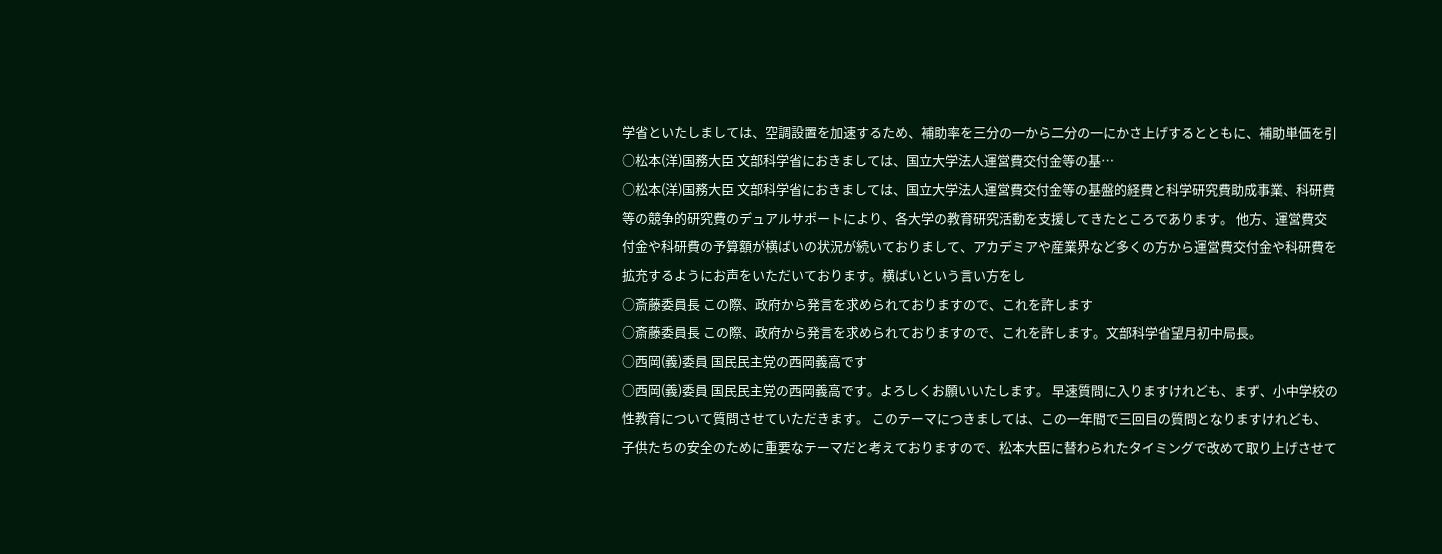学省といたしましては、空調設置を加速するため、補助率を三分の一から二分の一にかさ上げするとともに、補助単価を引
○松本(洋)国務大臣 文部科学省におきましては、国立大学法人運営費交付金等の基…
○松本(洋)国務大臣 文部科学省におきましては、国立大学法人運営費交付金等の基盤的経費と科学研究費助成事業、科研費等の競争的研究費のデュアルサポートにより、各大学の教育研究活動を支援してきたところであります。 他方、運営費交付金や科研費の予算額が横ばいの状況が続いておりまして、アカデミアや産業界など多くの方から運営費交付金や科研費を拡充するようにお声をいただいております。横ばいという言い方をし
○斎藤委員長 この際、政府から発言を求められておりますので、これを許します
○斎藤委員長 この際、政府から発言を求められておりますので、これを許します。文部科学省望月初中局長。
○西岡(義)委員 国民民主党の西岡義高です
○西岡(義)委員 国民民主党の西岡義高です。よろしくお願いいたします。 早速質問に入りますけれども、まず、小中学校の性教育について質問させていただきます。 このテーマにつきましては、この一年間で三回目の質問となりますけれども、子供たちの安全のために重要なテーマだと考えておりますので、松本大臣に替わられたタイミングで改めて取り上げさせて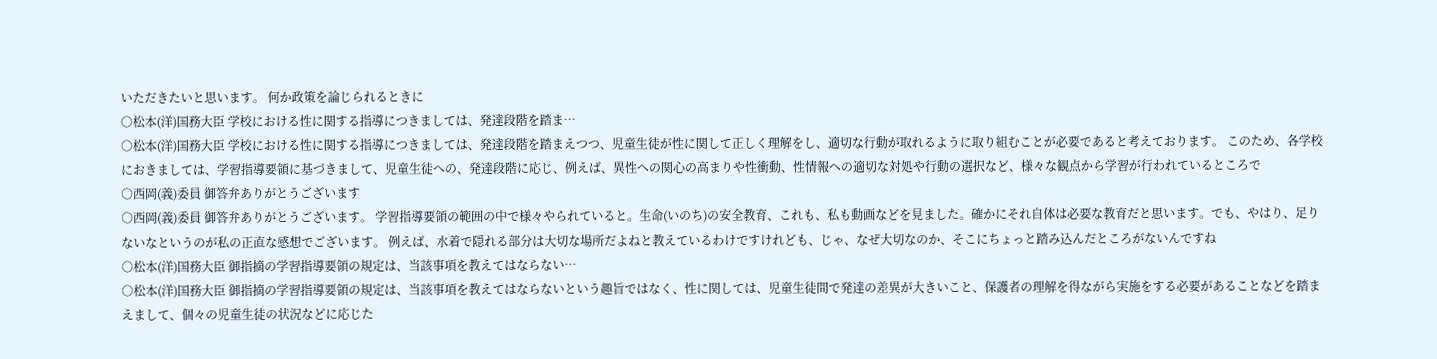いただきたいと思います。 何か政策を論じられるときに
○松本(洋)国務大臣 学校における性に関する指導につきましては、発達段階を踏ま…
○松本(洋)国務大臣 学校における性に関する指導につきましては、発達段階を踏まえつつ、児童生徒が性に関して正しく理解をし、適切な行動が取れるように取り組むことが必要であると考えております。 このため、各学校におきましては、学習指導要領に基づきまして、児童生徒への、発達段階に応じ、例えば、異性への関心の高まりや性衝動、性情報への適切な対処や行動の選択など、様々な観点から学習が行われているところで
○西岡(義)委員 御答弁ありがとうございます
○西岡(義)委員 御答弁ありがとうございます。 学習指導要領の範囲の中で様々やられていると。生命(いのち)の安全教育、これも、私も動画などを見ました。確かにそれ自体は必要な教育だと思います。でも、やはり、足りないなというのが私の正直な感想でございます。 例えば、水着で隠れる部分は大切な場所だよねと教えているわけですけれども、じゃ、なぜ大切なのか、そこにちょっと踏み込んだところがないんですね
○松本(洋)国務大臣 御指摘の学習指導要領の規定は、当該事項を教えてはならない…
○松本(洋)国務大臣 御指摘の学習指導要領の規定は、当該事項を教えてはならないという趣旨ではなく、性に関しては、児童生徒間で発達の差異が大きいこと、保護者の理解を得ながら実施をする必要があることなどを踏まえまして、個々の児童生徒の状況などに応じた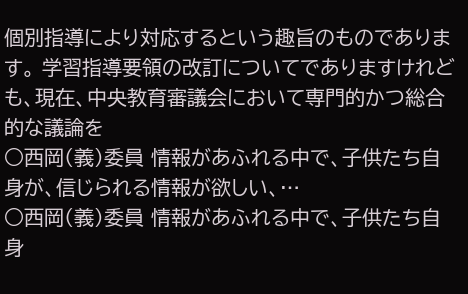個別指導により対応するという趣旨のものであります。 学習指導要領の改訂についてでありますけれども、現在、中央教育審議会において専門的かつ総合的な議論を
○西岡(義)委員 情報があふれる中で、子供たち自身が、信じられる情報が欲しい、…
○西岡(義)委員 情報があふれる中で、子供たち自身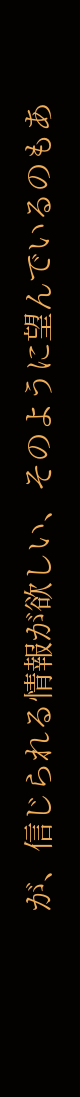が、信じられる情報が欲しい、そのように望んでいるのもあ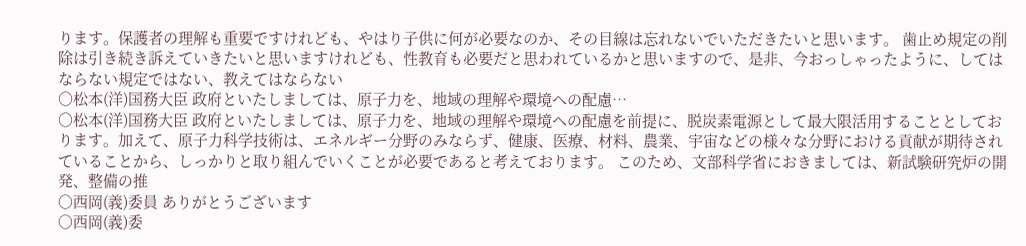ります。保護者の理解も重要ですけれども、やはり子供に何が必要なのか、その目線は忘れないでいただきたいと思います。 歯止め規定の削除は引き続き訴えていきたいと思いますけれども、性教育も必要だと思われているかと思いますので、是非、今おっしゃったように、してはならない規定ではない、教えてはならない
○松本(洋)国務大臣 政府といたしましては、原子力を、地域の理解や環境への配慮…
○松本(洋)国務大臣 政府といたしましては、原子力を、地域の理解や環境への配慮を前提に、脱炭素電源として最大限活用することとしております。加えて、原子力科学技術は、エネルギー分野のみならず、健康、医療、材料、農業、宇宙などの様々な分野における貢献が期待されていることから、しっかりと取り組んでいくことが必要であると考えております。 このため、文部科学省におきましては、新試験研究炉の開発、整備の推
○西岡(義)委員 ありがとうございます
○西岡(義)委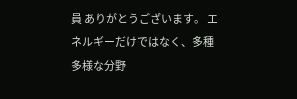員 ありがとうございます。 エネルギーだけではなく、多種多様な分野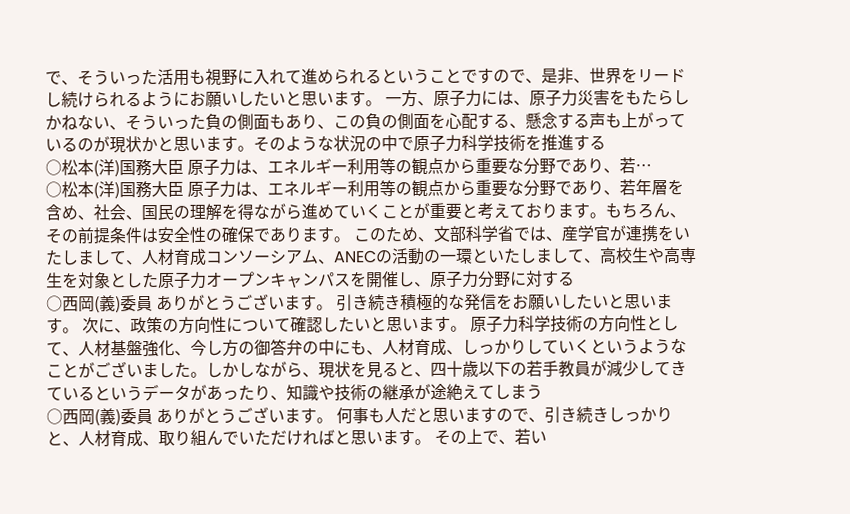で、そういった活用も視野に入れて進められるということですので、是非、世界をリードし続けられるようにお願いしたいと思います。 一方、原子力には、原子力災害をもたらしかねない、そういった負の側面もあり、この負の側面を心配する、懸念する声も上がっているのが現状かと思います。そのような状況の中で原子力科学技術を推進する
○松本(洋)国務大臣 原子力は、エネルギー利用等の観点から重要な分野であり、若…
○松本(洋)国務大臣 原子力は、エネルギー利用等の観点から重要な分野であり、若年層を含め、社会、国民の理解を得ながら進めていくことが重要と考えております。もちろん、その前提条件は安全性の確保であります。 このため、文部科学省では、産学官が連携をいたしまして、人材育成コンソーシアム、ANECの活動の一環といたしまして、高校生や高専生を対象とした原子力オープンキャンパスを開催し、原子力分野に対する
○西岡(義)委員 ありがとうございます。 引き続き積極的な発信をお願いしたいと思います。 次に、政策の方向性について確認したいと思います。 原子力科学技術の方向性として、人材基盤強化、今し方の御答弁の中にも、人材育成、しっかりしていくというようなことがございました。しかしながら、現状を見ると、四十歳以下の若手教員が減少してきているというデータがあったり、知識や技術の継承が途絶えてしまう
○西岡(義)委員 ありがとうございます。 何事も人だと思いますので、引き続きしっかりと、人材育成、取り組んでいただければと思います。 その上で、若い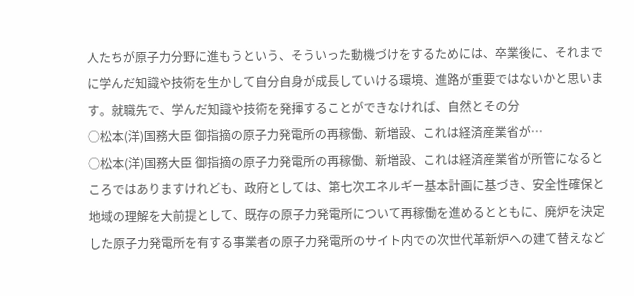人たちが原子力分野に進もうという、そういった動機づけをするためには、卒業後に、それまでに学んだ知識や技術を生かして自分自身が成長していける環境、進路が重要ではないかと思います。就職先で、学んだ知識や技術を発揮することができなければ、自然とその分
○松本(洋)国務大臣 御指摘の原子力発電所の再稼働、新増設、これは経済産業省が…
○松本(洋)国務大臣 御指摘の原子力発電所の再稼働、新増設、これは経済産業省が所管になるところではありますけれども、政府としては、第七次エネルギー基本計画に基づき、安全性確保と地域の理解を大前提として、既存の原子力発電所について再稼働を進めるとともに、廃炉を決定した原子力発電所を有する事業者の原子力発電所のサイト内での次世代革新炉への建て替えなど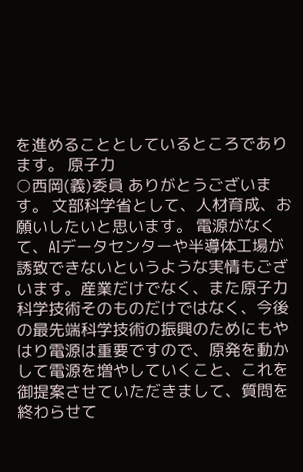を進めることとしているところであります。 原子力
○西岡(義)委員 ありがとうございます。 文部科学省として、人材育成、お願いしたいと思います。 電源がなくて、AIデータセンターや半導体工場が誘致できないというような実情もございます。産業だけでなく、また原子力科学技術そのものだけではなく、今後の最先端科学技術の振興のためにもやはり電源は重要ですので、原発を動かして電源を増やしていくこと、これを御提案させていただきまして、質問を終わらせて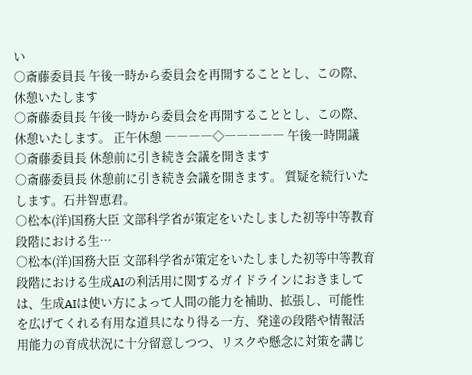い
○斎藤委員長 午後一時から委員会を再開することとし、この際、休憩いたします
○斎藤委員長 午後一時から委員会を再開することとし、この際、休憩いたします。 正午休憩 ――――◇――――― 午後一時開議
○斎藤委員長 休憩前に引き続き会議を開きます
○斎藤委員長 休憩前に引き続き会議を開きます。 質疑を続行いたします。石井智恵君。
○松本(洋)国務大臣 文部科学省が策定をいたしました初等中等教育段階における生…
○松本(洋)国務大臣 文部科学省が策定をいたしました初等中等教育段階における生成AIの利活用に関するガイドラインにおきましては、生成AIは使い方によって人間の能力を補助、拡張し、可能性を広げてくれる有用な道具になり得る一方、発達の段階や情報活用能力の育成状況に十分留意しつつ、リスクや懸念に対策を講じ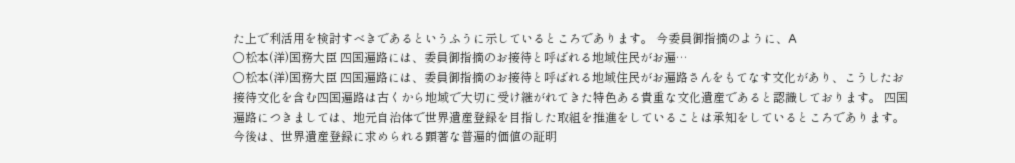た上で利活用を検討すべきであるというふうに示しているところであります。 今委員御指摘のように、A
○松本(洋)国務大臣 四国遍路には、委員御指摘のお接待と呼ばれる地域住民がお遍…
○松本(洋)国務大臣 四国遍路には、委員御指摘のお接待と呼ばれる地域住民がお遍路さんをもてなす文化があり、こうしたお接待文化を含む四国遍路は古くから地域で大切に受け継がれてきた特色ある貴重な文化遺産であると認識しております。 四国遍路につきましては、地元自治体で世界遺産登録を目指した取組を推進をしていることは承知をしているところであります。今後は、世界遺産登録に求められる顕著な普遍的価値の証明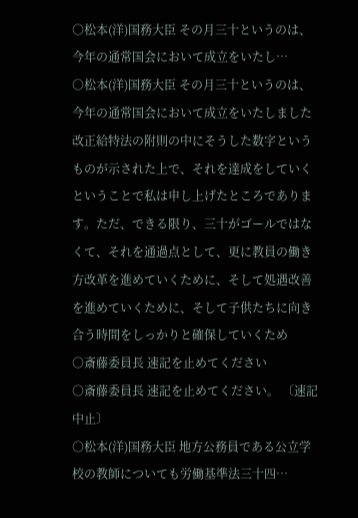○松本(洋)国務大臣 その月三十というのは、今年の通常国会において成立をいたし…
○松本(洋)国務大臣 その月三十というのは、今年の通常国会において成立をいたしました改正給特法の附則の中にそうした数字というものが示された上で、それを達成をしていくということで私は申し上げたところであります。ただ、できる限り、三十がゴールではなくて、それを通過点として、更に教員の働き方改革を進めていくために、そして処遇改善を進めていくために、そして子供たちに向き合う時間をしっかりと確保していくため
○斎藤委員長 速記を止めてください
○斎藤委員長 速記を止めてください。 〔速記中止〕
○松本(洋)国務大臣 地方公務員である公立学校の教師についても労働基準法三十四…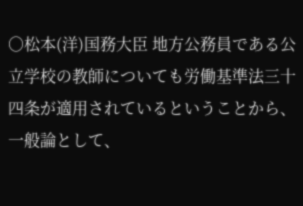○松本(洋)国務大臣 地方公務員である公立学校の教師についても労働基準法三十四条が適用されているということから、一般論として、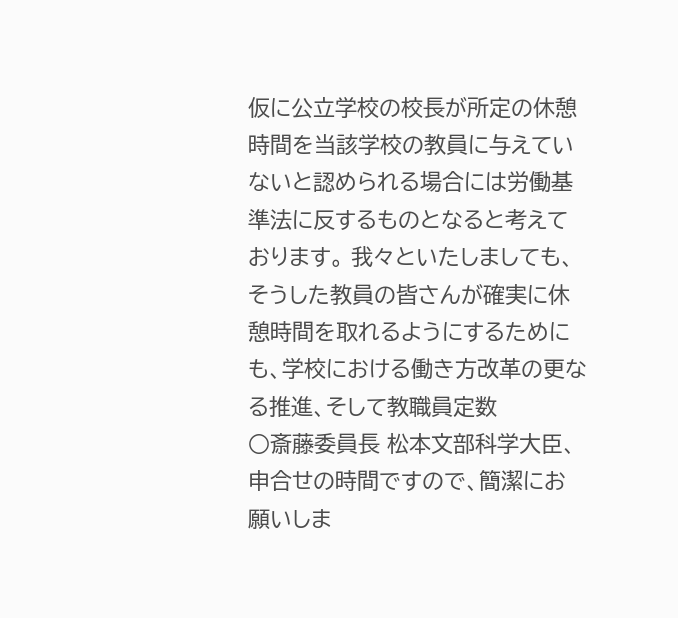仮に公立学校の校長が所定の休憩時間を当該学校の教員に与えていないと認められる場合には労働基準法に反するものとなると考えております。 我々といたしましても、そうした教員の皆さんが確実に休憩時間を取れるようにするためにも、学校における働き方改革の更なる推進、そして教職員定数
○斎藤委員長 松本文部科学大臣、申合せの時間ですので、簡潔にお願いしま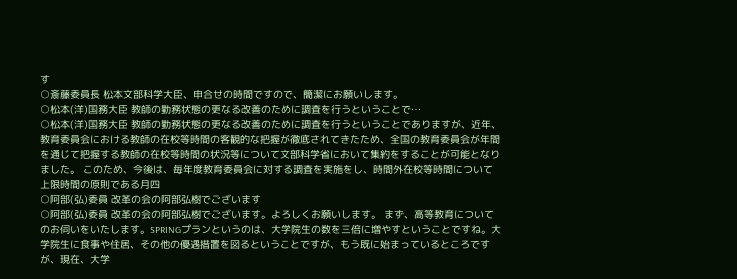す
○斎藤委員長 松本文部科学大臣、申合せの時間ですので、簡潔にお願いします。
○松本(洋)国務大臣 教師の勤務状態の更なる改善のために調査を行うということで…
○松本(洋)国務大臣 教師の勤務状態の更なる改善のために調査を行うということでありますが、近年、教育委員会における教師の在校等時間の客観的な把握が徹底されてきたため、全国の教育委員会が年間を通じて把握する教師の在校等時間の状況等について文部科学省において集約をすることが可能となりました。 このため、今後は、毎年度教育委員会に対する調査を実施をし、時間外在校等時間について上限時間の原則である月四
○阿部(弘)委員 改革の会の阿部弘樹でございます
○阿部(弘)委員 改革の会の阿部弘樹でございます。よろしくお願いします。 まず、高等教育についてのお伺いをいたします。SPRINGプランというのは、大学院生の数を三倍に増やすということですね。大学院生に食事や住居、その他の優遇措置を図るということですが、もう既に始まっているところですが、現在、大学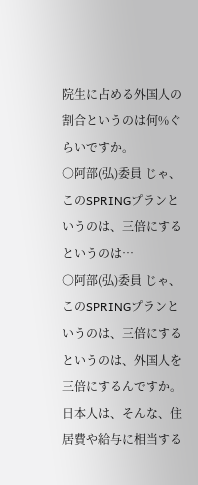院生に占める外国人の割合というのは何%ぐらいですか。
○阿部(弘)委員 じゃ、このSPRINGプランというのは、三倍にするというのは…
○阿部(弘)委員 じゃ、このSPRINGプランというのは、三倍にするというのは、外国人を三倍にするんですか。日本人は、そんな、住居費や給与に相当する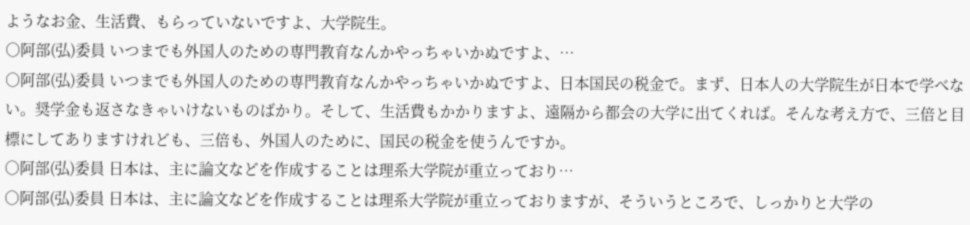ようなお金、生活費、もらっていないですよ、大学院生。
○阿部(弘)委員 いつまでも外国人のための専門教育なんかやっちゃいかぬですよ、…
○阿部(弘)委員 いつまでも外国人のための専門教育なんかやっちゃいかぬですよ、日本国民の税金で。まず、日本人の大学院生が日本で学べない。奨学金も返さなきゃいけないものばかり。そして、生活費もかかりますよ、遠隔から都会の大学に出てくれば。そんな考え方で、三倍と目標にしてありますけれども、三倍も、外国人のために、国民の税金を使うんですか。
○阿部(弘)委員 日本は、主に論文などを作成することは理系大学院が重立っており…
○阿部(弘)委員 日本は、主に論文などを作成することは理系大学院が重立っておりますが、そういうところで、しっかりと大学の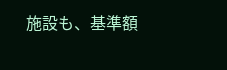施設も、基準額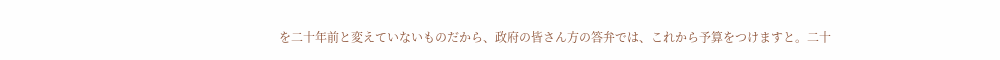を二十年前と変えていないものだから、政府の皆さん方の答弁では、これから予算をつけますと。二十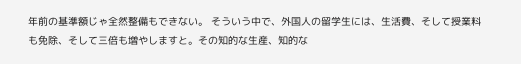年前の基準額じゃ全然整備もできない。 そういう中で、外国人の留学生には、生活費、そして授業料も免除、そして三倍も増やしますと。その知的な生産、知的な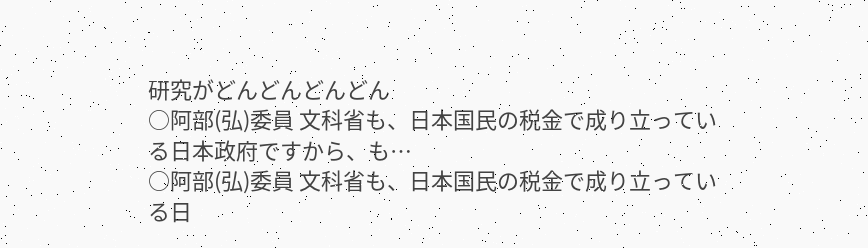研究がどんどんどんどん
○阿部(弘)委員 文科省も、日本国民の税金で成り立っている日本政府ですから、も…
○阿部(弘)委員 文科省も、日本国民の税金で成り立っている日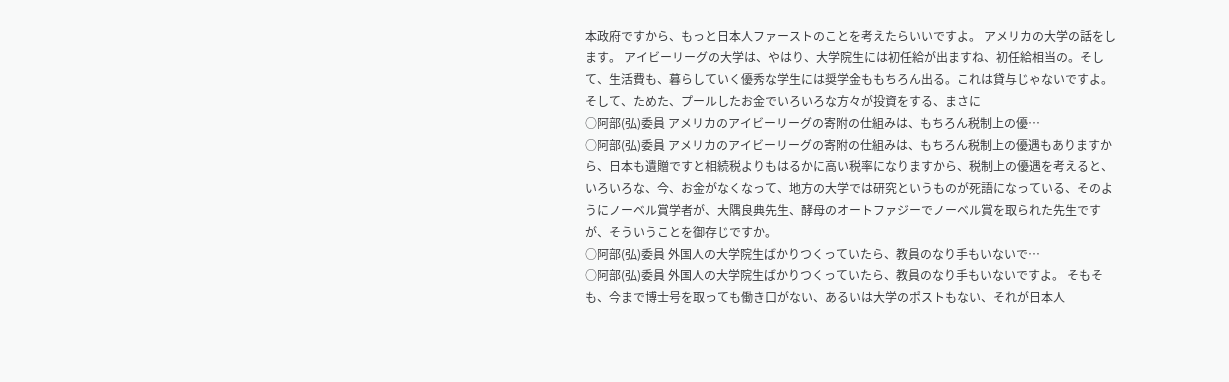本政府ですから、もっと日本人ファーストのことを考えたらいいですよ。 アメリカの大学の話をします。 アイビーリーグの大学は、やはり、大学院生には初任給が出ますね、初任給相当の。そして、生活費も、暮らしていく優秀な学生には奨学金ももちろん出る。これは貸与じゃないですよ。そして、ためた、プールしたお金でいろいろな方々が投資をする、まさに
○阿部(弘)委員 アメリカのアイビーリーグの寄附の仕組みは、もちろん税制上の優…
○阿部(弘)委員 アメリカのアイビーリーグの寄附の仕組みは、もちろん税制上の優遇もありますから、日本も遺贈ですと相続税よりもはるかに高い税率になりますから、税制上の優遇を考えると、いろいろな、今、お金がなくなって、地方の大学では研究というものが死語になっている、そのようにノーベル賞学者が、大隅良典先生、酵母のオートファジーでノーベル賞を取られた先生ですが、そういうことを御存じですか。
○阿部(弘)委員 外国人の大学院生ばかりつくっていたら、教員のなり手もいないで…
○阿部(弘)委員 外国人の大学院生ばかりつくっていたら、教員のなり手もいないですよ。 そもそも、今まで博士号を取っても働き口がない、あるいは大学のポストもない、それが日本人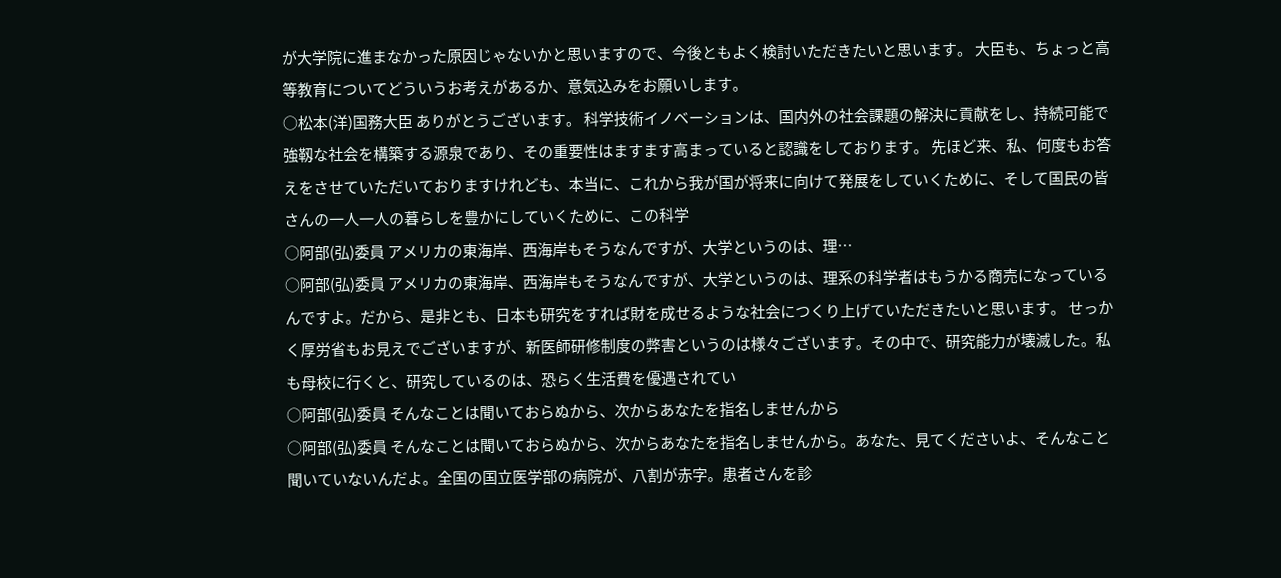が大学院に進まなかった原因じゃないかと思いますので、今後ともよく検討いただきたいと思います。 大臣も、ちょっと高等教育についてどういうお考えがあるか、意気込みをお願いします。
○松本(洋)国務大臣 ありがとうございます。 科学技術イノベーションは、国内外の社会課題の解決に貢献をし、持続可能で強靱な社会を構築する源泉であり、その重要性はますます高まっていると認識をしております。 先ほど来、私、何度もお答えをさせていただいておりますけれども、本当に、これから我が国が将来に向けて発展をしていくために、そして国民の皆さんの一人一人の暮らしを豊かにしていくために、この科学
○阿部(弘)委員 アメリカの東海岸、西海岸もそうなんですが、大学というのは、理…
○阿部(弘)委員 アメリカの東海岸、西海岸もそうなんですが、大学というのは、理系の科学者はもうかる商売になっているんですよ。だから、是非とも、日本も研究をすれば財を成せるような社会につくり上げていただきたいと思います。 せっかく厚労省もお見えでございますが、新医師研修制度の弊害というのは様々ございます。その中で、研究能力が壊滅した。私も母校に行くと、研究しているのは、恐らく生活費を優遇されてい
○阿部(弘)委員 そんなことは聞いておらぬから、次からあなたを指名しませんから
○阿部(弘)委員 そんなことは聞いておらぬから、次からあなたを指名しませんから。あなた、見てくださいよ、そんなこと聞いていないんだよ。全国の国立医学部の病院が、八割が赤字。患者さんを診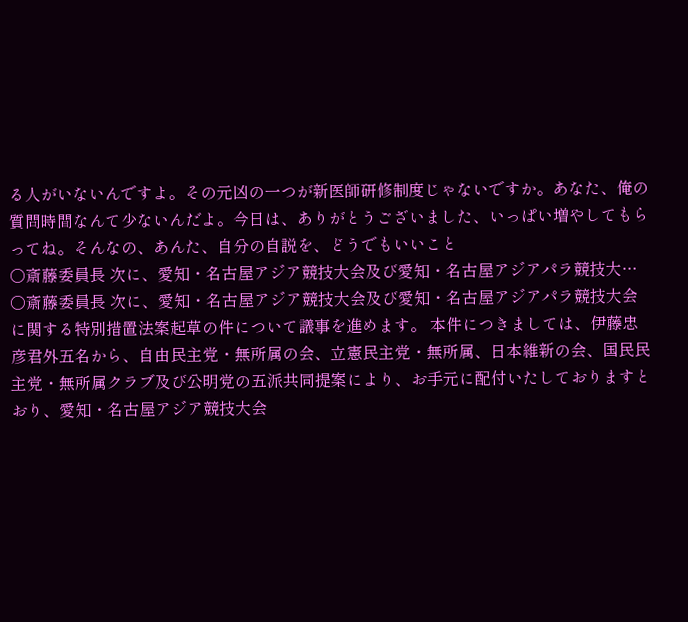る人がいないんですよ。その元凶の一つが新医師研修制度じゃないですか。あなた、俺の質問時間なんて少ないんだよ。今日は、ありがとうございました、いっぱい増やしてもらってね。そんなの、あんた、自分の自説を、どうでもいいこと
○斎藤委員長 次に、愛知・名古屋アジア競技大会及び愛知・名古屋アジアパラ競技大…
○斎藤委員長 次に、愛知・名古屋アジア競技大会及び愛知・名古屋アジアパラ競技大会に関する特別措置法案起草の件について議事を進めます。 本件につきましては、伊藤忠彦君外五名から、自由民主党・無所属の会、立憲民主党・無所属、日本維新の会、国民民主党・無所属クラブ及び公明党の五派共同提案により、お手元に配付いたしておりますとおり、愛知・名古屋アジア競技大会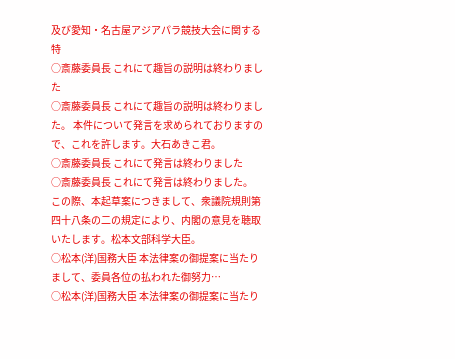及び愛知・名古屋アジアパラ競技大会に関する特
○斎藤委員長 これにて趣旨の説明は終わりました
○斎藤委員長 これにて趣旨の説明は終わりました。 本件について発言を求められておりますので、これを許します。大石あきこ君。
○斎藤委員長 これにて発言は終わりました
○斎藤委員長 これにて発言は終わりました。 この際、本起草案につきまして、衆議院規則第四十八条の二の規定により、内閣の意見を聴取いたします。松本文部科学大臣。
○松本(洋)国務大臣 本法律案の御提案に当たりまして、委員各位の払われた御努力…
○松本(洋)国務大臣 本法律案の御提案に当たり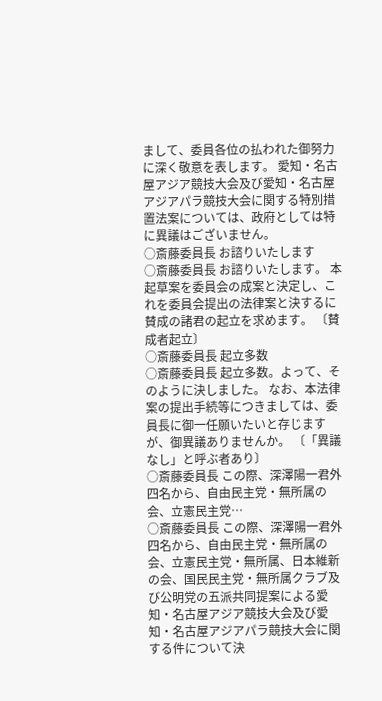まして、委員各位の払われた御努力に深く敬意を表します。 愛知・名古屋アジア競技大会及び愛知・名古屋アジアパラ競技大会に関する特別措置法案については、政府としては特に異議はございません。
○斎藤委員長 お諮りいたします
○斎藤委員長 お諮りいたします。 本起草案を委員会の成案と決定し、これを委員会提出の法律案と決するに賛成の諸君の起立を求めます。 〔賛成者起立〕
○斎藤委員長 起立多数
○斎藤委員長 起立多数。よって、そのように決しました。 なお、本法律案の提出手続等につきましては、委員長に御一任願いたいと存じますが、御異議ありませんか。 〔「異議なし」と呼ぶ者あり〕
○斎藤委員長 この際、深澤陽一君外四名から、自由民主党・無所属の会、立憲民主党…
○斎藤委員長 この際、深澤陽一君外四名から、自由民主党・無所属の会、立憲民主党・無所属、日本維新の会、国民民主党・無所属クラブ及び公明党の五派共同提案による愛知・名古屋アジア競技大会及び愛知・名古屋アジアパラ競技大会に関する件について決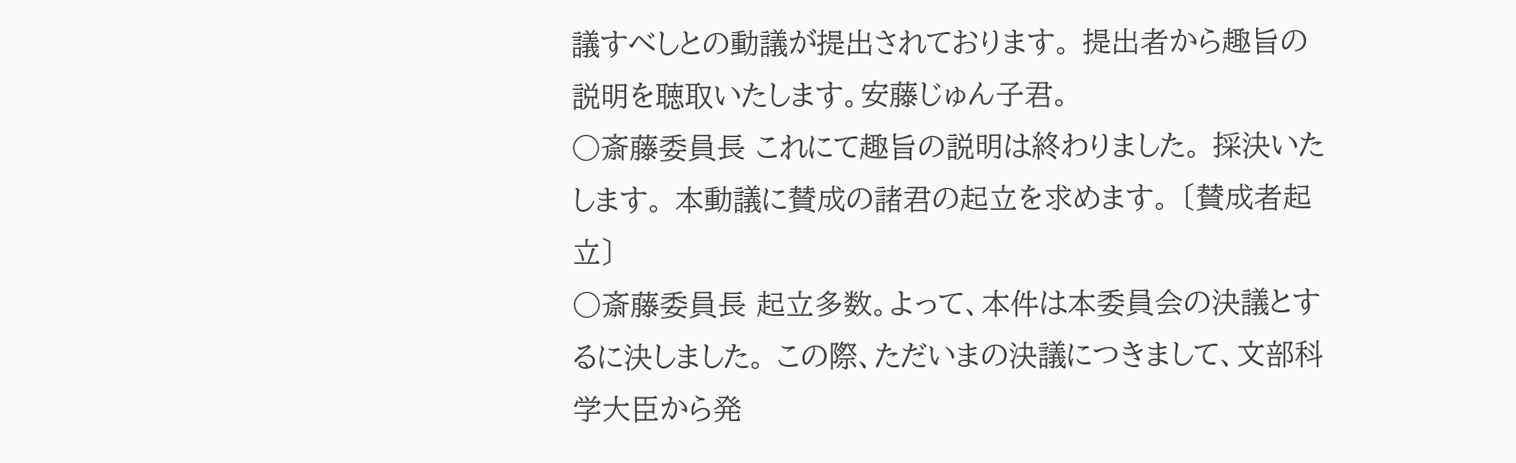議すべしとの動議が提出されております。 提出者から趣旨の説明を聴取いたします。安藤じゅん子君。
○斎藤委員長 これにて趣旨の説明は終わりました。 採決いたします。 本動議に賛成の諸君の起立を求めます。 〔賛成者起立〕
○斎藤委員長 起立多数。よって、本件は本委員会の決議とするに決しました。 この際、ただいまの決議につきまして、文部科学大臣から発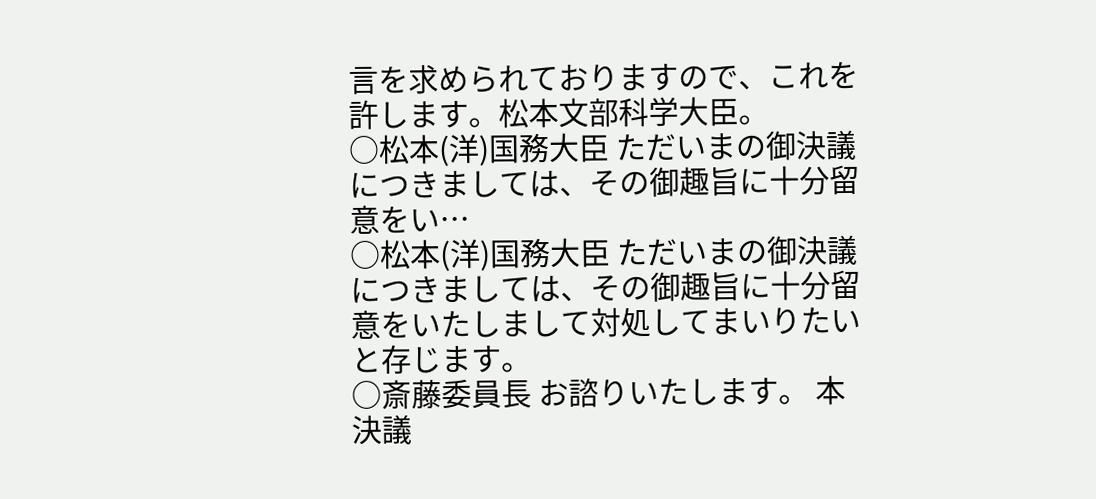言を求められておりますので、これを許します。松本文部科学大臣。
○松本(洋)国務大臣 ただいまの御決議につきましては、その御趣旨に十分留意をい…
○松本(洋)国務大臣 ただいまの御決議につきましては、その御趣旨に十分留意をいたしまして対処してまいりたいと存じます。
○斎藤委員長 お諮りいたします。 本決議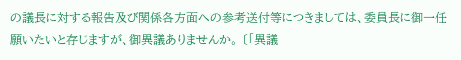の議長に対する報告及び関係各方面への参考送付等につきましては、委員長に御一任願いたいと存じますが、御異議ありませんか。 〔「異議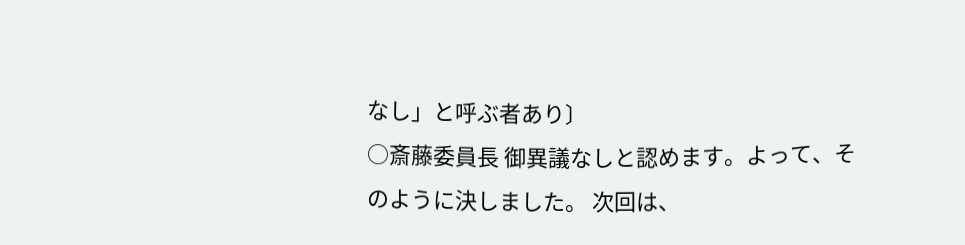なし」と呼ぶ者あり〕
○斎藤委員長 御異議なしと認めます。よって、そのように決しました。 次回は、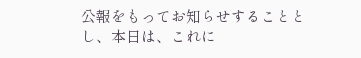公報をもってお知らせすることとし、本日は、これに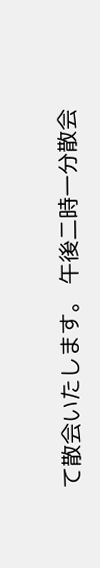て散会いたします。 午後二時一分散会